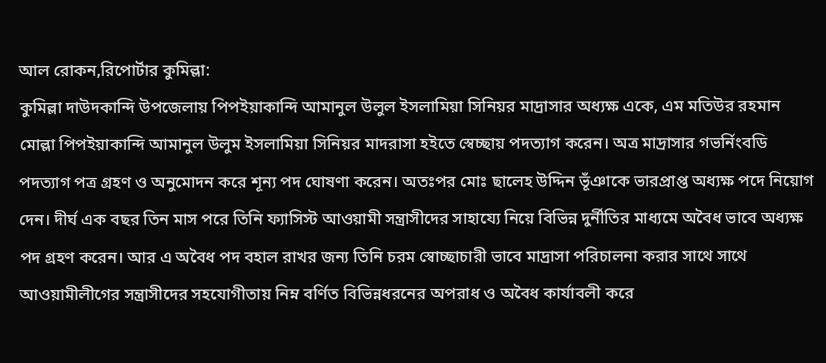আল রোকন,রিপোর্টার কুমিল্লা:
কুমিল্লা দাউদকান্দি উপজেলায় পিপইয়াকান্দি আমানুল উলুল ইসলামিয়া সিনিয়র মাদ্রাসার অধ্যক্ষ একে, এম মতিউর রহমান মোল্লা পিপইয়াকান্দি আমানুল উলুম ইসলামিয়া সিনিয়র মাদরাসা হইতে স্বেচ্ছায় পদত্যাগ করেন। অত্র মাদ্রাসার গভর্নিংবডি পদত্যাগ পত্র গ্রহণ ও অনুমোদন করে শূন্য পদ ঘোষণা করেন। অতঃপর মোঃ ছালেহ উদ্দিন ভূঁঞাকে ভারপ্রাপ্ত অধ্যক্ষ পদে নিয়োগ দেন। দীর্ঘ এক বছর তিন মাস পরে তিনি ফ্যাসিস্ট আওয়ামী সন্ত্রাসীদের সাহায্যে নিয়ে বিভিন্ন দুর্নীতির মাধ্যমে অবৈধ ভাবে অধ্যক্ষ পদ গ্রহণ করেন। আর এ অবৈধ পদ বহাল রাখর জন্য তিনি চরম স্বোচ্ছাচারী ভাবে মাদ্রাসা পরিচালনা করার সাথে সাথে আওয়ামীলীগের সন্ত্রাসীদের সহযোগীতায় নিম্ন বর্ণিত বিভিন্নধরনের অপরাধ ও অবৈধ কার্যাবলী করে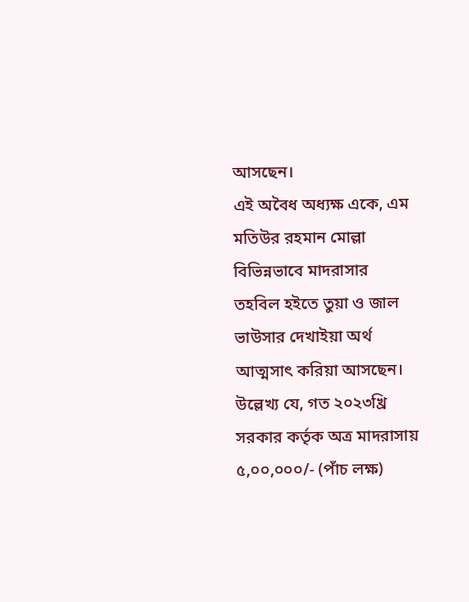আসছেন।
এই অবৈধ অধ্যক্ষ একে, এম মতিউর রহমান মোল্লা বিভিন্নভাবে মাদরাসার তহবিল হইতে তুয়া ও জাল ভাউসার দেখাইয়া অর্থ আত্মসাৎ করিয়া আসছেন। উল্লেখ্য যে, গত ২০২৩খ্রি সরকার কর্তৃক অত্র মাদরাসায় ৫,০০,০০০/- (পাঁচ লক্ষ)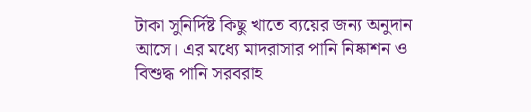টাকা সুনির্দিষ্ট কিছু খাতে ব্যয়ের জন্য অনুদান আসে। এর মধ্যে মাদরাসার পানি নিষ্কাশন ও বিশুদ্ধ পানি সরবরাহ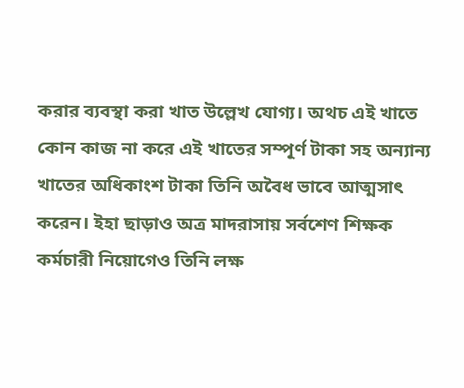করার ব্যবস্থা করা খাত উল্লেখ যোগ্য। অথচ এই খাতে কোন কাজ না করে এই খাতের সম্পূর্ণ টাকা সহ অন্যান্য খাতের অধিকাংশ টাকা তিনি অবৈধ ভাবে আত্মসাৎ করেন। ইহা ছাড়াও অত্র মাদরাসায় সর্বশেণ শিক্ষক কর্মচারী নিয়োগেও তিনি লক্ষ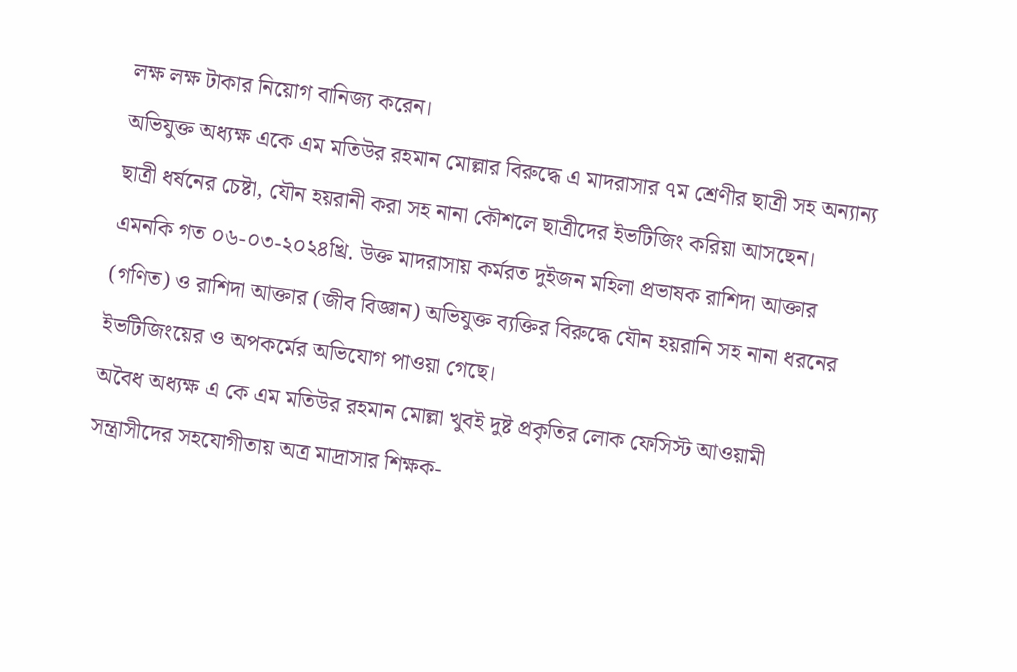লক্ষ লক্ষ টাকার নিয়োগ বানিজ্য করেন।
অভিযুক্ত অধ্যক্ষ একে এম মতিউর রহমান মোল্লার বিরুদ্ধে এ মাদরাসার ৭ম শ্রেণীর ছাত্রী সহ অন্যান্য ছাত্রী ধর্ষনের চেষ্টা, যৌন হয়রানী করা সহ নানা কৌশলে ছাত্রীদের ইভটিজিং করিয়া আসছেন। এমনকি গত ০৬-০৩-২০২৪খ্রি. উক্ত মাদরাসায় কর্মরত দুইজন মহিলা প্রভাষক রাশিদা আক্তার (গণিত) ও রাশিদা আক্তার (জীব বিজ্ঞান) অভিযুক্ত ব্যক্তির বিরুদ্ধে যৌন হয়রানি সহ নানা ধরনের ইভটিজিংয়ের ও অপকর্মের অভিযোগ পাওয়া গেছে।
অবৈধ অধ্যক্ষ এ কে এম মতিউর রহমান মোল্লা খুবই দুষ্ট প্রকৃতির লোক ফেসিস্ট আওয়ামী সন্ত্রাসীদের সহযোগীতায় অত্র মাদ্রাসার শিক্ষক-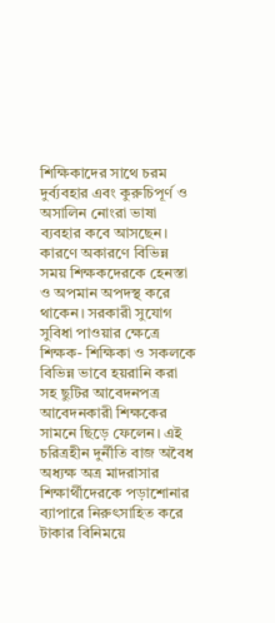শিক্ষিকাদের সাথে চরম দুর্ব্যবহার এবং কুরুচিপূর্ণ ও অসালিন নোংরা ভাষা ব্যবহার কবে আসছেন। কারণে অকারণে বিভিন্ন সময় শিক্ষকদেরকে হেনস্তা ও অপমান অপদস্থ করে থাকেন। সরকারী সুযোগ সুবিধা পাওয়ার ক্ষেত্রে শিক্ষক- শিক্ষিকা ও সকলকে বিভিন্ন ভাবে হয়রানি করা সহ ছুটির আবেদনপত্র আবেদনকারী শিক্ষকের সামনে ছিড়ে ফেলেন। এই চরিত্রহীন দুর্নীতি বাজ অবৈধ অধ্যক্ষ অত্র মাদরাসার শিক্ষার্থীদেরকে পড়াশোনার ব্যাপারে নিরুৎসাহিত করে টাকার বিনিময়ে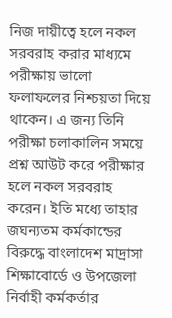নিজ দায়ীত্বে হলে নকল সরবরাহ করার মাধ্যমে পরীক্ষায় ভালো ফলাফলের নিশ্চয়তা দিয়ে থাকেন। এ জন্য তিনি পরীক্ষা চলাকালিন সময়ে প্রশ্ন আউট করে পরীক্ষার হলে নকল সরবরাহ করেন। ইতি মধ্যে তাহার জঘন্যতম কর্মকান্ডের বিরুদ্ধে বাংলাদেশ মাদ্রাসা শিক্ষাবোর্ডে ও উপজেলা নির্বাহী কর্মকর্তার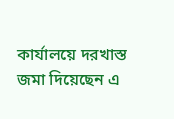কার্যালয়ে দরখাস্ত জমা দিয়েছেন এ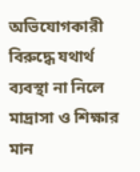অভিযোগকারী বিরুদ্ধে যথার্থ ব্যবস্থা না নিলে মাদ্রাসা ও শিক্ষার মান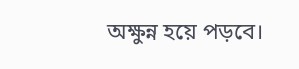অক্ষুন্ন হয়ে পড়বে।